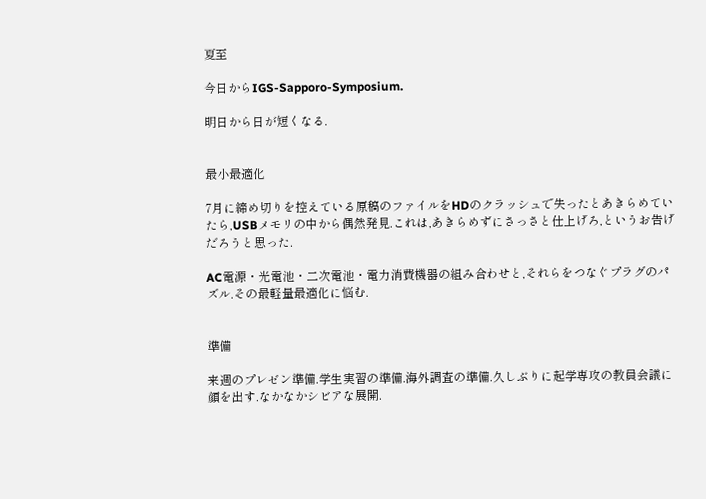夏至

今日からIGS-Sapporo-Symposium.

明日から日が短くなる.


最小最適化

7月に締め切りを控えている原稿のファイルをHDのクラッシュで失ったとあきらめていたら,USBメモリの中から偶然発見.これは,あきらめずにさっさと仕上げろ,というお告げだろうと思った.

AC電源・光電池・二次電池・電力消費機器の組み合わせと,それらをつなぐプラグのパズル.その最軽量最適化に悩む.


準備

来週のプレゼン準備.学生実習の準備.海外調査の準備.久しぶりに起学専攻の教員会議に顔を出す.なかなかシビアな展開.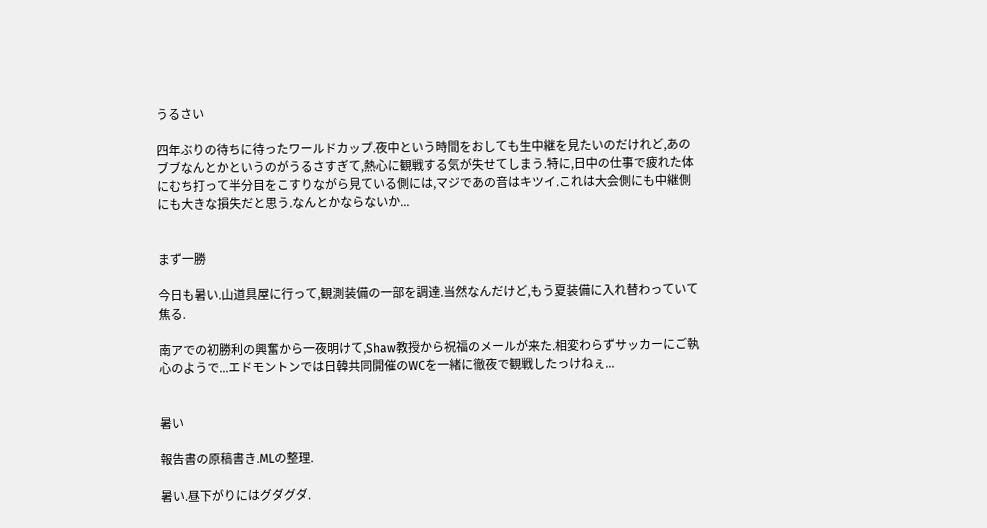うるさい

四年ぶりの待ちに待ったワールドカップ.夜中という時間をおしても生中継を見たいのだけれど,あのブブなんとかというのがうるさすぎて,熱心に観戦する気が失せてしまう.特に,日中の仕事で疲れた体にむち打って半分目をこすりながら見ている側には,マジであの音はキツイ.これは大会側にも中継側にも大きな損失だと思う.なんとかならないか...


まず一勝

今日も暑い.山道具屋に行って,観測装備の一部を調達.当然なんだけど,もう夏装備に入れ替わっていて焦る.

南アでの初勝利の興奮から一夜明けて,Shaw教授から祝福のメールが来た.相変わらずサッカーにご執心のようで...エドモントンでは日韓共同開催のWCを一緒に徹夜で観戦したっけねぇ...


暑い

報告書の原稿書き.MLの整理.

暑い.昼下がりにはグダグダ.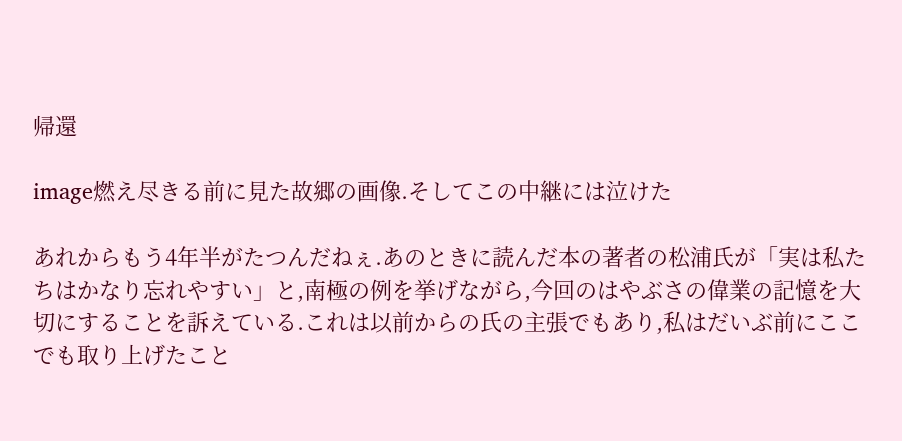帰還

image燃え尽きる前に見た故郷の画像.そしてこの中継には泣けた

あれからもう4年半がたつんだねぇ.あのときに読んだ本の著者の松浦氏が「実は私たちはかなり忘れやすい」と,南極の例を挙げながら,今回のはやぶさの偉業の記憶を大切にすることを訴えている.これは以前からの氏の主張でもあり,私はだいぶ前にここでも取り上げたこと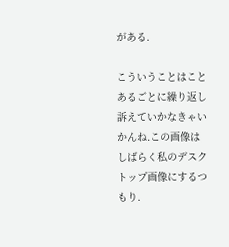がある.

こういうことはことあるごとに繰り返し訴えていかなきゃいかんね.この画像はしばらく私のデスクトップ画像にするつもり.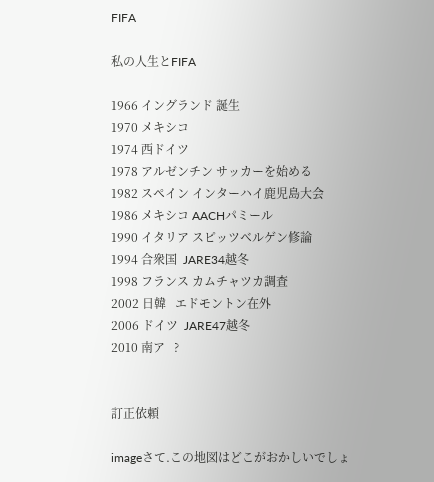FIFA

私の人生とFIFA

1966 イングランド 誕生
1970 メキシコ
1974 西ドイツ
1978 アルゼンチン サッカーを始める
1982 スペイン インターハイ鹿児島大会
1986 メキシコ AACHパミール
1990 イタリア スピッツベルゲン修論
1994 合衆国  JARE34越冬
1998 フランス カムチャツカ調査
2002 日韓   エドモントン在外
2006 ドイツ  JARE47越冬
2010 南ア   ?


訂正依頼

imageさて.この地図はどこがおかしいでしょ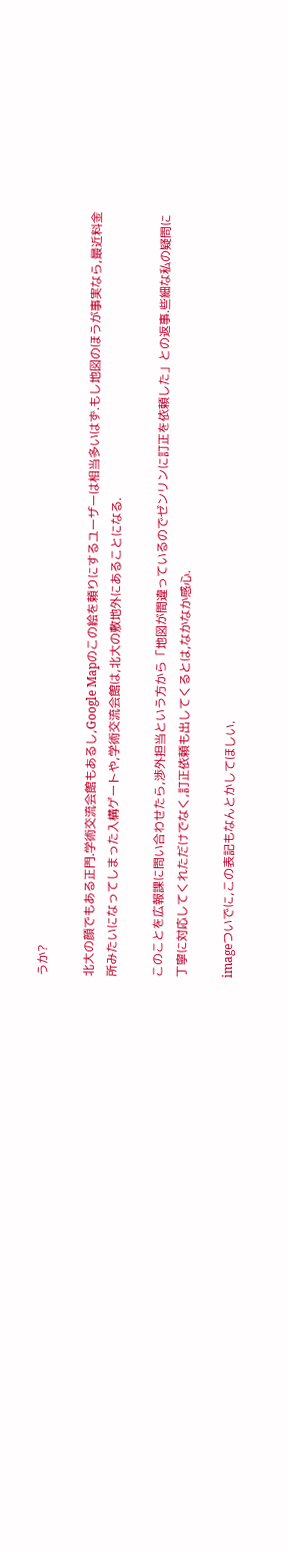うか?

北大の顔でもある正門.学術交流会館もあるし,Google Mapのこの絵を頼りにするユーザーは相当多いはず.もし地図のほうが事実なら,最近料金所みたいになってしまった入構ゲートや,学術交流会館は,北大の敷地外にあることになる.

このことを広報課に問い合わせたら,渉外担当という方から「地図が間違っているのでゼンリンに訂正を依頼した」との返事.些細な私の疑問に丁寧に対応してくれただけでなく,訂正依頼も出してくるとは,なかなか感心.

imageついでに,この表記もなんとかしてほしい.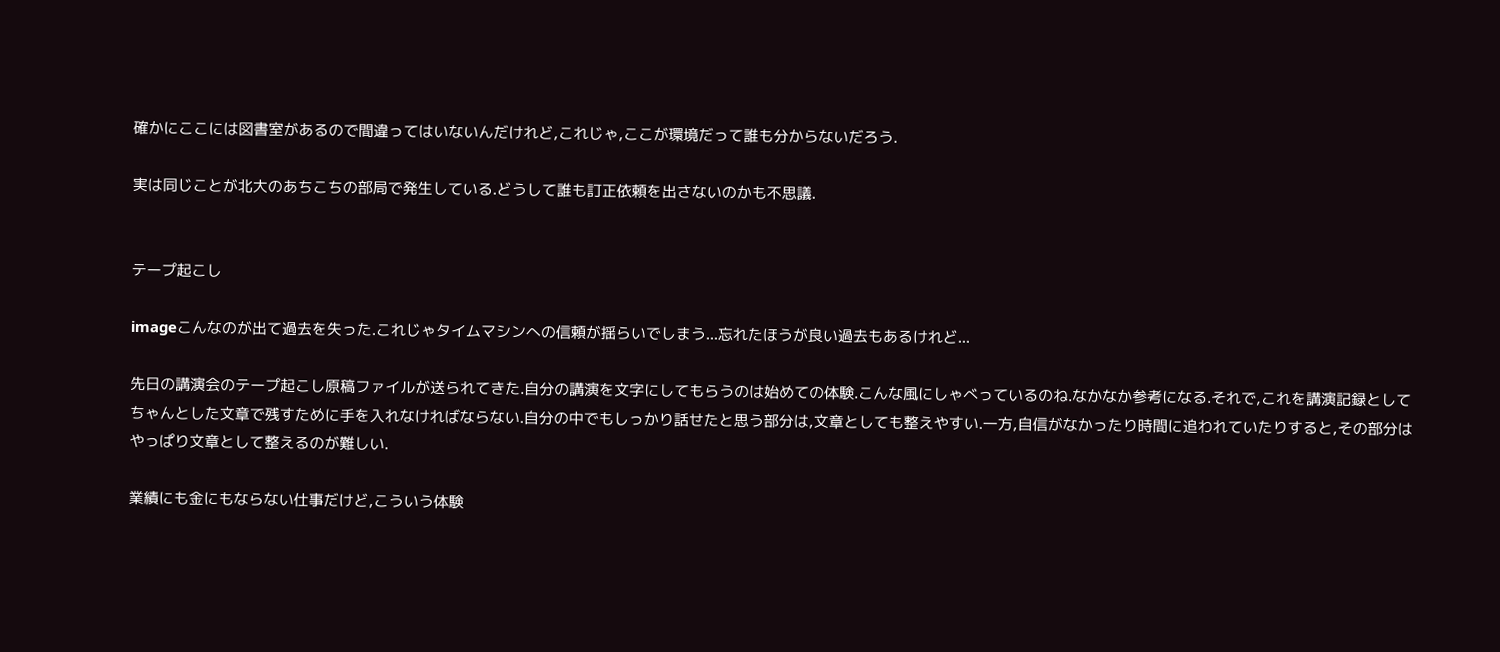確かにここには図書室があるので間違ってはいないんだけれど,これじゃ,ここが環境だって誰も分からないだろう.

実は同じことが北大のあちこちの部局で発生している.どうして誰も訂正依頼を出さないのかも不思議.


テープ起こし

imageこんなのが出て過去を失った.これじゃタイムマシンへの信頼が揺らいでしまう...忘れたほうが良い過去もあるけれど...

先日の講演会のテープ起こし原稿ファイルが送られてきた.自分の講演を文字にしてもらうのは始めての体験.こんな風にしゃべっているのね.なかなか参考になる.それで,これを講演記録としてちゃんとした文章で残すために手を入れなければならない.自分の中でもしっかり話せたと思う部分は,文章としても整えやすい.一方,自信がなかったり時間に追われていたりすると,その部分はやっぱり文章として整えるのが難しい.

業績にも金にもならない仕事だけど,こういう体験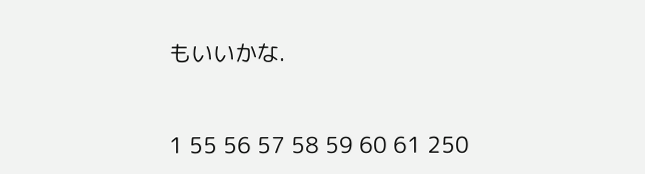もいいかな.


1 55 56 57 58 59 60 61 250